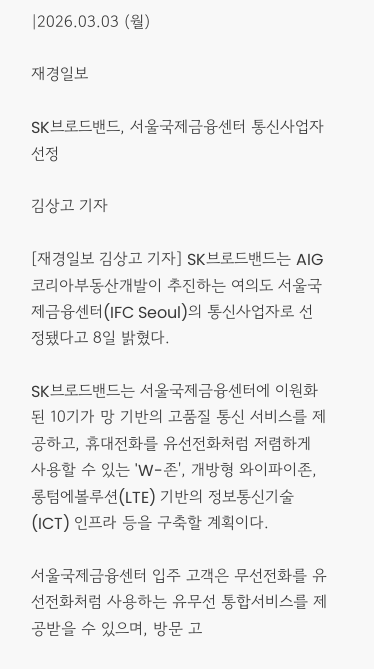|2026.03.03 (월)

재경일보

SK브로드밴드, 서울국제금융센터 통신사업자 선정

김상고 기자

[재경일보 김상고 기자] SK브로드밴드는 AIG코리아부동산개발이 추진하는 여의도 서울국제금융센터(IFC Seoul)의 통신사업자로 선정됐다고 8일 밝혔다.

SK브로드밴드는 서울국제금융센터에 이원화된 10기가 망 기반의 고품질 통신 서비스를 제공하고, 휴대전화를 유선전화처럼 저렴하게 사용할 수 있는 'W-존', 개방형 와이파이존, 롱텀에볼루션(LTE) 기반의 정보통신기술(ICT) 인프라 등을 구축할 계획이다.

서울국제금융센터 입주 고객은 무선전화를 유선전화처럼 사용하는 유무선 통합서비스를 제공받을 수 있으며, 방문 고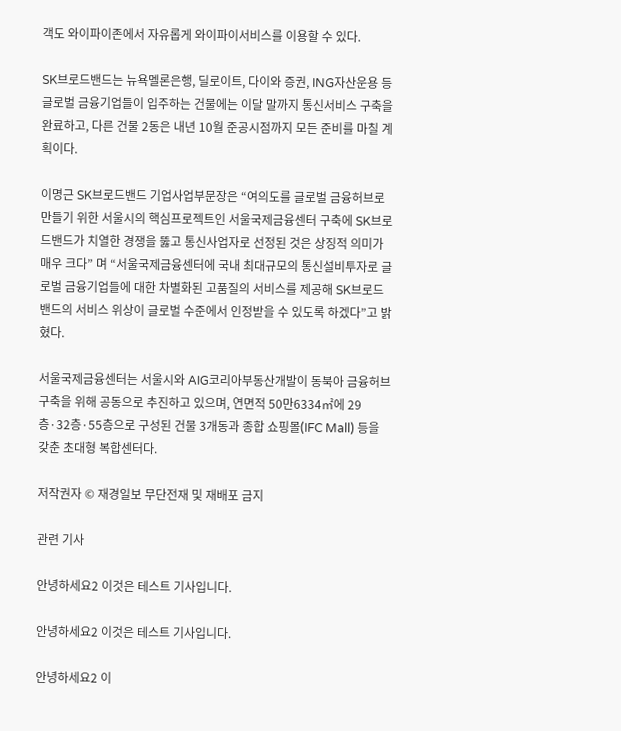객도 와이파이존에서 자유롭게 와이파이서비스를 이용할 수 있다.

SK브로드밴드는 뉴욕멜론은행, 딜로이트, 다이와 증권, ING자산운용 등 글로벌 금융기업들이 입주하는 건물에는 이달 말까지 통신서비스 구축을 완료하고, 다른 건물 2동은 내년 10월 준공시점까지 모든 준비를 마칠 계획이다.

이명근 SK브로드밴드 기업사업부문장은 “여의도를 글로벌 금융허브로 만들기 위한 서울시의 핵심프로젝트인 서울국제금융센터 구축에 SK브로드밴드가 치열한 경쟁을 뚫고 통신사업자로 선정된 것은 상징적 의미가 매우 크다” 며 “서울국제금융센터에 국내 최대규모의 통신설비투자로 글로벌 금융기업들에 대한 차별화된 고품질의 서비스를 제공해 SK브로드밴드의 서비스 위상이 글로벌 수준에서 인정받을 수 있도록 하겠다”고 밝혔다.

서울국제금융센터는 서울시와 AIG코리아부동산개발이 동북아 금융허브 구축을 위해 공동으로 추진하고 있으며, 연면적 50만6334㎡에 29층·32층·55층으로 구성된 건물 3개동과 종합 쇼핑몰(IFC Mall) 등을 갖춘 초대형 복합센터다.

저작권자 © 재경일보 무단전재 및 재배포 금지

관련 기사

안녕하세요2 이것은 테스트 기사입니다.

안녕하세요2 이것은 테스트 기사입니다.

안녕하세요2 이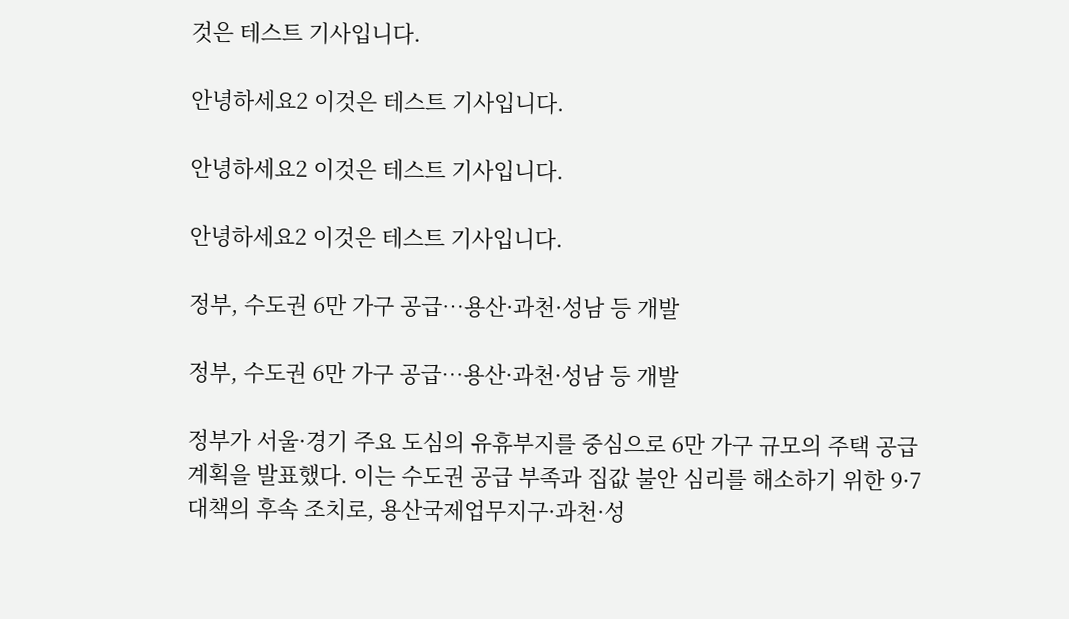것은 테스트 기사입니다.

안녕하세요2 이것은 테스트 기사입니다.

안녕하세요2 이것은 테스트 기사입니다.

안녕하세요2 이것은 테스트 기사입니다.

정부, 수도권 6만 가구 공급…용산·과천·성남 등 개발

정부, 수도권 6만 가구 공급…용산·과천·성남 등 개발

정부가 서울·경기 주요 도심의 유휴부지를 중심으로 6만 가구 규모의 주택 공급 계획을 발표했다. 이는 수도권 공급 부족과 집값 불안 심리를 해소하기 위한 9·7 대책의 후속 조치로, 용산국제업무지구·과천·성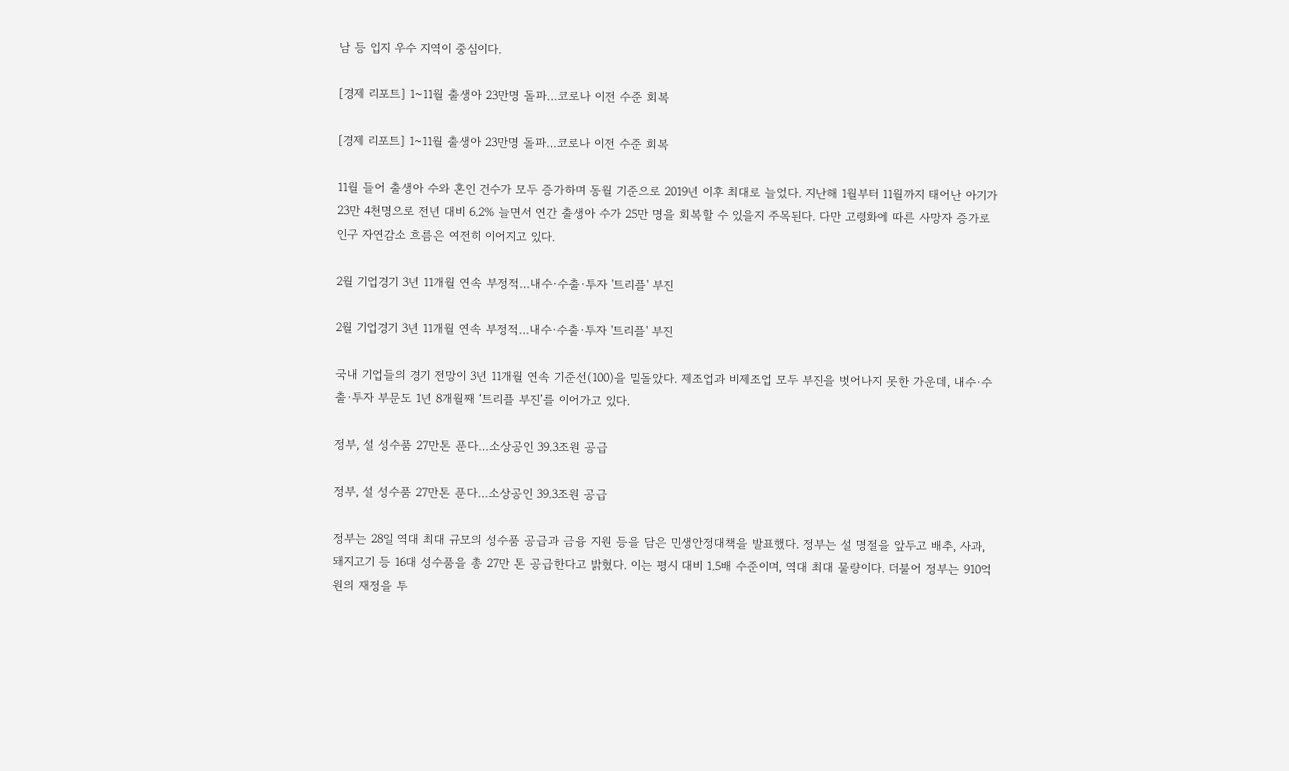남 등 입지 우수 지역이 중심이다.

[경제 리포트] 1~11월 출생아 23만명 돌파…코로나 이전 수준 회복

[경제 리포트] 1~11월 출생아 23만명 돌파…코로나 이전 수준 회복

11월 들어 출생아 수와 혼인 건수가 모두 증가하며 동월 기준으로 2019년 이후 최대로 늘었다. 지난해 1월부터 11월까지 태어난 아기가 23만 4천명으로 전년 대비 6.2% 늘면서 연간 출생아 수가 25만 명을 회복할 수 있을지 주목된다. 다만 고령화에 따른 사망자 증가로 인구 자연감소 흐름은 여전히 이어지고 있다.

2월 기업경기 3년 11개월 연속 부정적…내수·수출·투자 '트리플' 부진

2월 기업경기 3년 11개월 연속 부정적…내수·수출·투자 '트리플' 부진

국내 기업들의 경기 전망이 3년 11개월 연속 기준선(100)을 밑돌았다. 제조업과 비제조업 모두 부진을 벗어나지 못한 가운데, 내수·수출·투자 부문도 1년 8개월째 ‘트리플 부진’를 이어가고 있다.

정부, 설 성수품 27만톤 푼다…소상공인 39.3조원 공급

정부, 설 성수품 27만톤 푼다…소상공인 39.3조원 공급

정부는 28일 역대 최대 규모의 성수품 공급과 금융 지원 등을 담은 민생안정대책을 발표했다. 정부는 설 명절을 앞두고 배추, 사과, 돼지고기 등 16대 성수품을 총 27만 톤 공급한다고 밝혔다. 이는 평시 대비 1.5배 수준이며, 역대 최대 물량이다. 더불어 정부는 910억 원의 재정을 투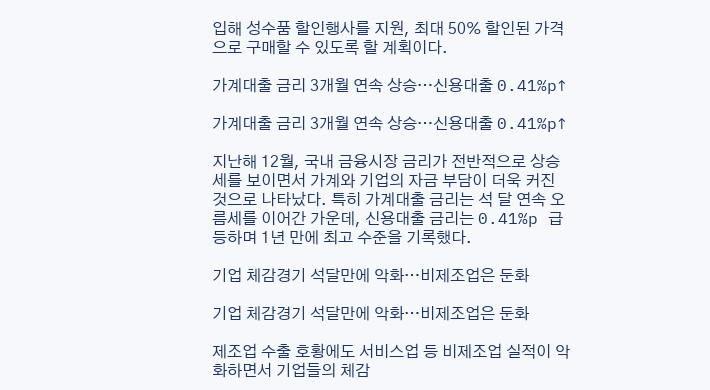입해 성수품 할인행사를 지원, 최대 50% 할인된 가격으로 구매할 수 있도록 할 계획이다.

가계대출 금리 3개월 연속 상승…신용대출 0.41%p↑

가계대출 금리 3개월 연속 상승…신용대출 0.41%p↑

지난해 12월, 국내 금융시장 금리가 전반적으로 상승세를 보이면서 가계와 기업의 자금 부담이 더욱 커진 것으로 나타났다. 특히 가계대출 금리는 석 달 연속 오름세를 이어간 가운데, 신용대출 금리는 0.41%p 급등하며 1년 만에 최고 수준을 기록했다.

기업 체감경기 석달만에 악화…비제조업은 둔화

기업 체감경기 석달만에 악화…비제조업은 둔화

제조업 수출 호황에도 서비스업 등 비제조업 실적이 악화하면서 기업들의 체감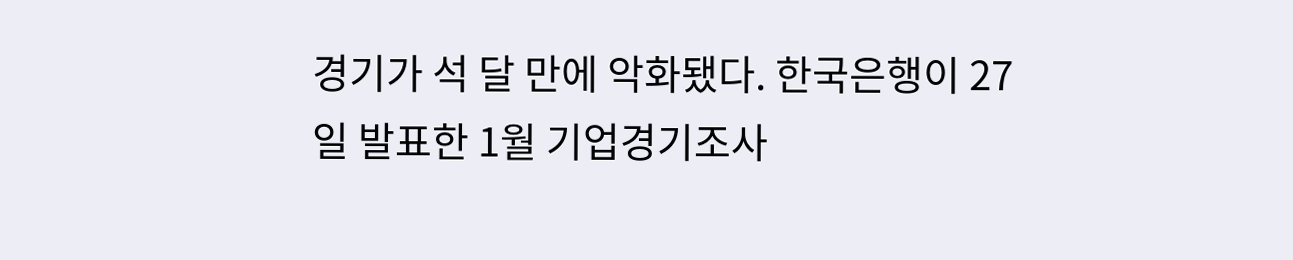경기가 석 달 만에 악화됐다. 한국은행이 27일 발표한 1월 기업경기조사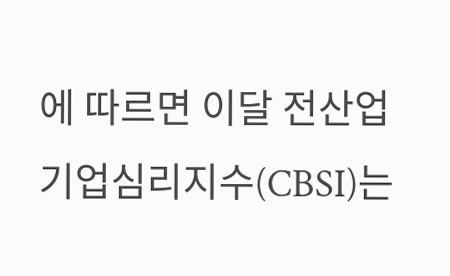에 따르면 이달 전산업 기업심리지수(CBSI)는